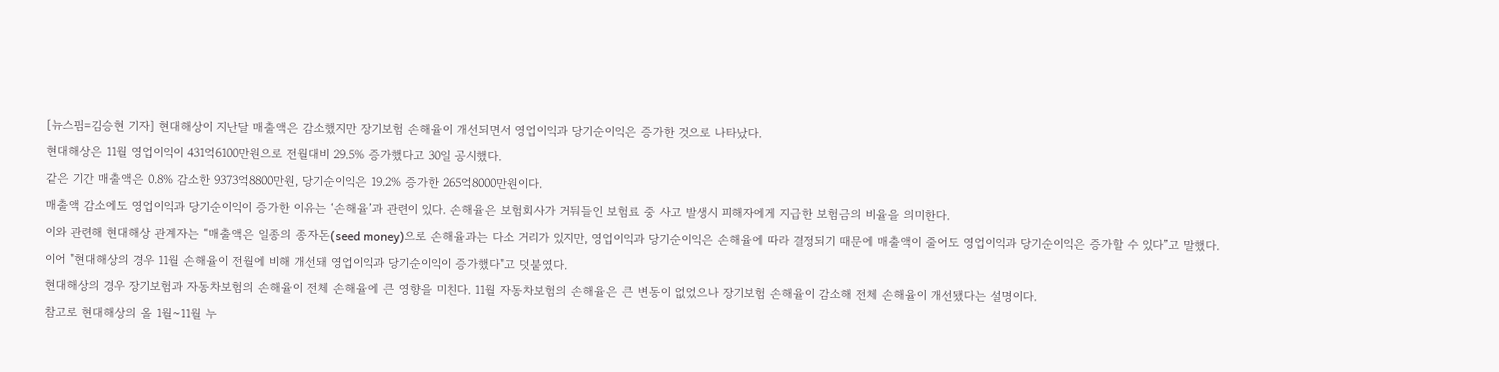[뉴스핌=김승현 기자] 현대해상이 지난달 매출액은 감소했지만 장기보험 손해율이 개선되면서 영업이익과 당기순이익은 증가한 것으로 나타났다.
현대해상은 11월 영업이익이 431억6100만원으로 전월대비 29.5% 증가했다고 30일 공시했다.
같은 기간 매출액은 0.8% 감소한 9373억8800만원, 당기순이익은 19.2% 증가한 265억8000만원이다.
매출액 감소에도 영업이익과 당기순이익이 증가한 이유는 ‘손해율’과 관련이 있다. 손해율은 보험회사가 거둬들인 보험료 중 사고 발생시 피해자에게 지급한 보험금의 비율을 의미한다.
이와 관련해 현대해상 관계자는 “매출액은 일종의 종자돈(seed money)으로 손해율과는 다소 거리가 있지만, 영업이익과 당기순이익은 손해율에 따라 결정되기 때문에 매출액이 줄어도 영업이익과 당기순이익은 증가할 수 있다”고 말했다.
이어 "현대해상의 경우 11월 손해율이 전월에 비해 개선돼 영업이익과 당기순이익이 증가했다"고 덧붙였다.
현대해상의 경우 장기보험과 자동차보험의 손해율이 전체 손해율에 큰 영향을 미친다. 11월 자동차보험의 손해율은 큰 변동이 없었으나 장기보험 손해율이 감소해 전체 손해율이 개선됐다는 설명이다.
참고로 현대해상의 올 1월~11월 누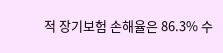적 장기보험 손해율은 86.3% 수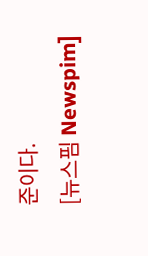준이다.
[뉴스핌 Newspim]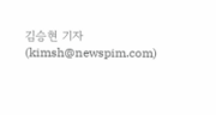김승현 기자 (kimsh@newspim.com)